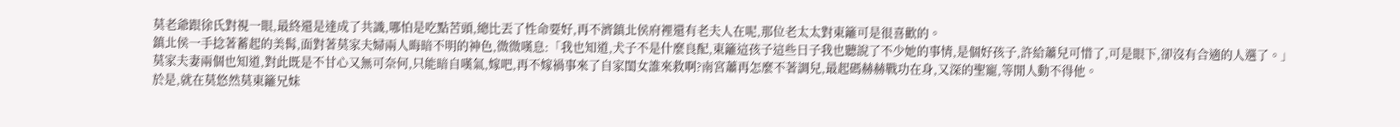莫老爺跟徐氏對視一眼,最終還是達成了共識,哪怕是吃點苦頭,總比丟了性命要好,再不濟鎮北侯府裡還有老夫人在呢,那位老太太對東籬可是很喜歡的。
鎮北侯一手捻著蓄起的美髯,面對著莫家夫婦兩人晦暗不明的神色,微微嘆息:「我也知道,犬子不是什麼良配,東籬這孩子這些日子我也聽說了不少她的事情,是個好孩子,許給蕭兒可惜了,可是眼下,卻沒有合適的人選了。」
莫家夫妻兩個也知道,對此既是不甘心又無可奈何,只能暗自嘆氣,嫁吧,再不嫁禍事來了自家閨女誰來救啊?南宮蕭再怎麼不著調兒,最起碼赫赫戰功在身,又深的聖寵,等閒人動不得他。
於是,就在莫悠然莫東籬兄妹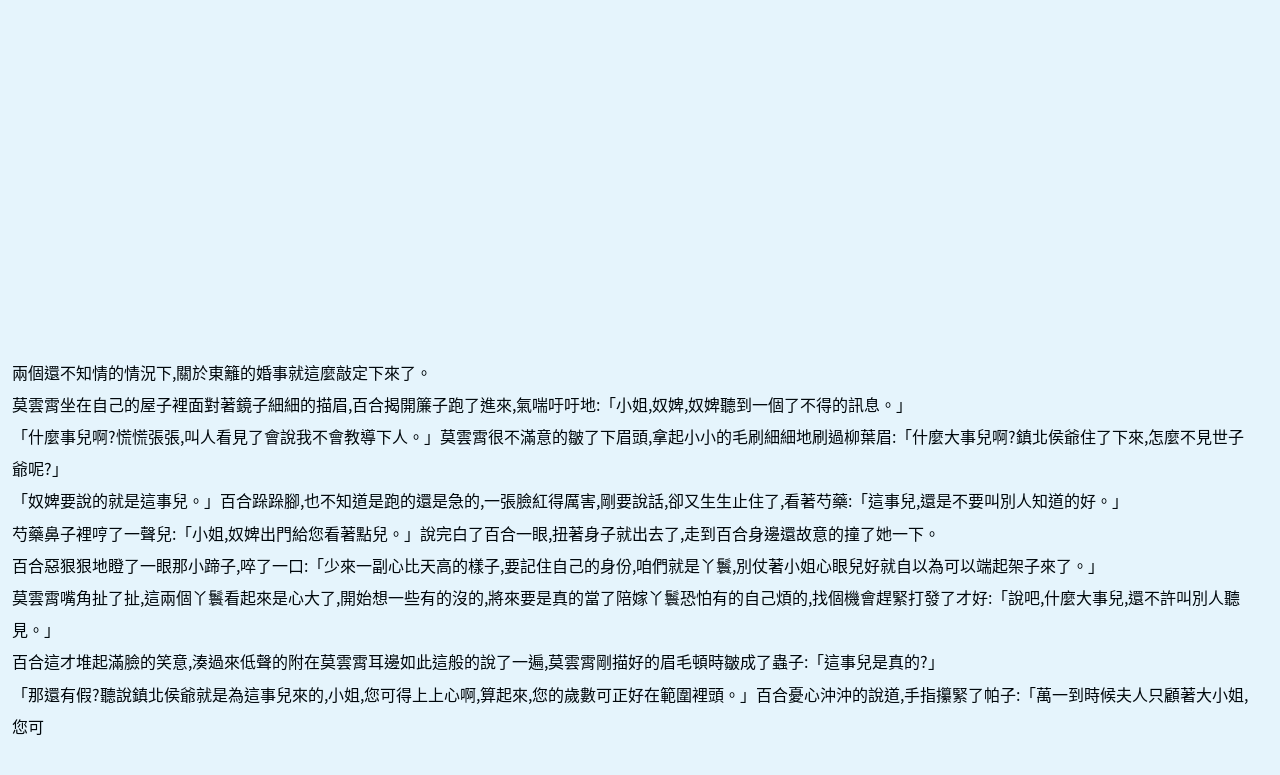兩個還不知情的情況下,關於東籬的婚事就這麼敲定下來了。
莫雲霄坐在自己的屋子裡面對著鏡子細細的描眉,百合揭開簾子跑了進來,氣喘吁吁地:「小姐,奴婢,奴婢聽到一個了不得的訊息。」
「什麼事兒啊?慌慌張張,叫人看見了會說我不會教導下人。」莫雲霄很不滿意的皺了下眉頭,拿起小小的毛刷細細地刷過柳葉眉:「什麼大事兒啊?鎮北侯爺住了下來,怎麼不見世子爺呢?」
「奴婢要說的就是這事兒。」百合跺跺腳,也不知道是跑的還是急的,一張臉紅得厲害,剛要說話,卻又生生止住了,看著芍藥:「這事兒,還是不要叫別人知道的好。」
芍藥鼻子裡哼了一聲兒:「小姐,奴婢出門給您看著點兒。」說完白了百合一眼,扭著身子就出去了,走到百合身邊還故意的撞了她一下。
百合惡狠狠地瞪了一眼那小蹄子,啐了一口:「少來一副心比天高的樣子,要記住自己的身份,咱們就是丫鬟,別仗著小姐心眼兒好就自以為可以端起架子來了。」
莫雲霄嘴角扯了扯,這兩個丫鬟看起來是心大了,開始想一些有的沒的,將來要是真的當了陪嫁丫鬟恐怕有的自己煩的,找個機會趕緊打發了才好:「說吧,什麼大事兒,還不許叫別人聽見。」
百合這才堆起滿臉的笑意,湊過來低聲的附在莫雲霄耳邊如此這般的說了一遍,莫雲霄剛描好的眉毛頓時皺成了蟲子:「這事兒是真的?」
「那還有假?聽說鎮北侯爺就是為這事兒來的,小姐,您可得上上心啊,算起來,您的歲數可正好在範圍裡頭。」百合憂心沖沖的說道,手指攥緊了帕子:「萬一到時候夫人只顧著大小姐,您可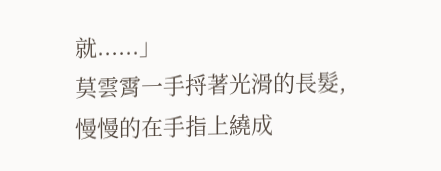就......」
莫雲霄一手捋著光滑的長髮,慢慢的在手指上繞成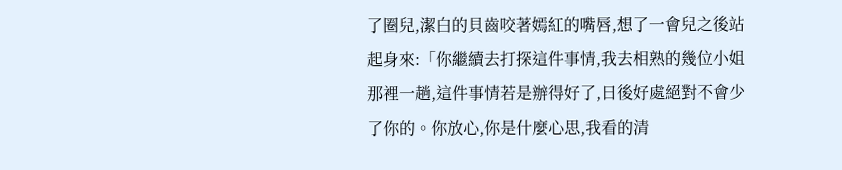了圈兒,潔白的貝齒咬著嫣紅的嘴唇,想了一會兒之後站起身來:「你繼續去打探這件事情,我去相熟的幾位小姐那裡一趟,這件事情若是辦得好了,日後好處絕對不會少了你的。你放心,你是什麼心思,我看的清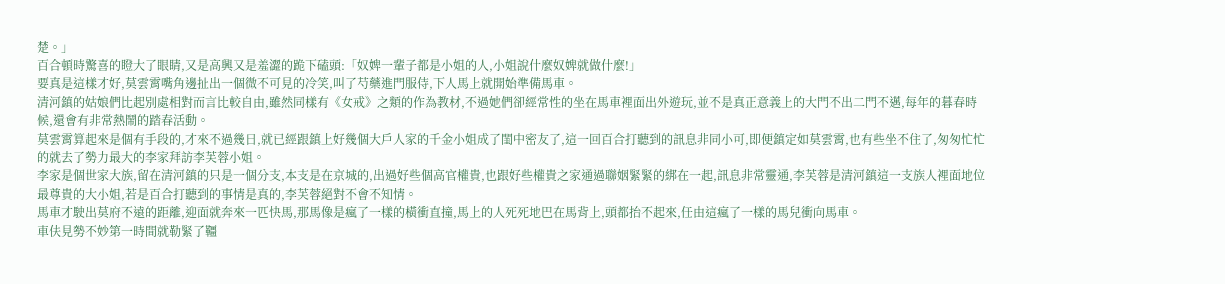楚。」
百合頓時驚喜的瞪大了眼睛,又是高興又是羞澀的跪下磕頭:「奴婢一輩子都是小姐的人,小姐說什麼奴婢就做什麼!」
要真是這樣才好,莫雲霄嘴角邊扯出一個微不可見的冷笑,叫了芍藥進門服侍,下人馬上就開始準備馬車。
清河鎮的姑娘們比起別處相對而言比較自由,雖然同樣有《女戒》之類的作為教材,不過她們卻經常性的坐在馬車裡面出外遊玩,並不是真正意義上的大門不出二門不邁,每年的暮春時候,還會有非常熱鬧的踏春活動。
莫雲霄算起來是個有手段的,才來不過幾日,就已經跟鎮上好幾個大戶人家的千金小姐成了閨中密友了,這一回百合打聽到的訊息非同小可,即便鎮定如莫雲霄,也有些坐不住了,匆匆忙忙的就去了勢力最大的李家拜訪李芙蓉小姐。
李家是個世家大族,留在清河鎮的只是一個分支,本支是在京城的,出過好些個高官權貴,也跟好些權貴之家通過聯姻緊緊的綁在一起,訊息非常靈通,李芙蓉是清河鎮這一支族人裡面地位最尊貴的大小姐,若是百合打聽到的事情是真的,李芙蓉絕對不會不知情。
馬車才駛出莫府不遠的距離,迎面就奔來一匹快馬,那馬像是瘋了一樣的橫衝直撞,馬上的人死死地巴在馬背上,頭都抬不起來,任由這瘋了一樣的馬兒衝向馬車。
車伕見勢不妙第一時間就勒緊了韁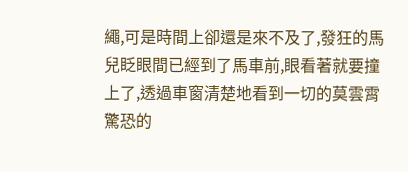繩,可是時間上卻還是來不及了,發狂的馬兒眨眼間已經到了馬車前,眼看著就要撞上了,透過車窗清楚地看到一切的莫雲霄驚恐的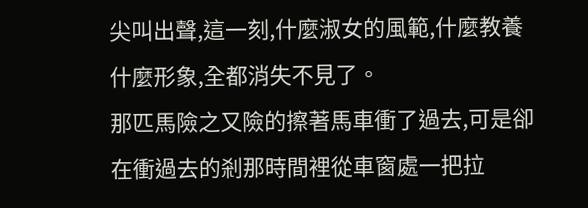尖叫出聲,這一刻,什麼淑女的風範,什麼教養什麼形象,全都消失不見了。
那匹馬險之又險的擦著馬車衝了過去,可是卻在衝過去的剎那時間裡從車窗處一把拉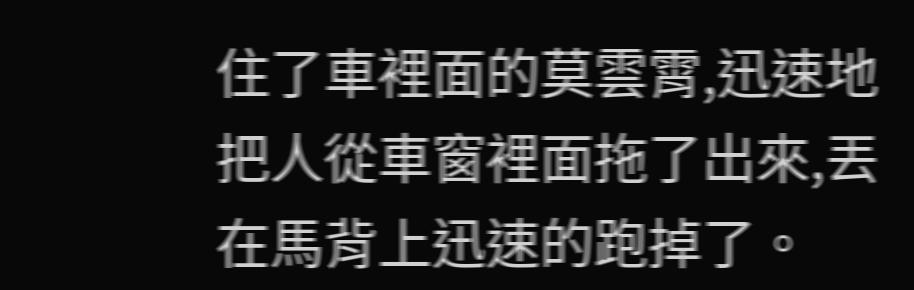住了車裡面的莫雲霄,迅速地把人從車窗裡面拖了出來,丟在馬背上迅速的跑掉了。